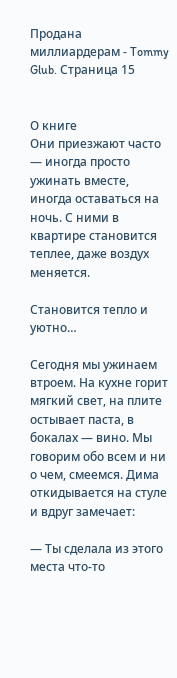Продана миллиардерам - Tommy Glub. Страница 15


О книге
Они приезжают часто — иногда просто ужинать вместе, иногда оставаться на ночь. С ними в квартире становится теплее, даже воздух меняется.

Становится тепло и уютно…

Сегодня мы ужинаем втроем. На кухне горит мягкий свет, на плите остывает паста, в бокалах — вино. Мы говорим обо всем и ни о чем, смеемся. Дима откидывается на стуле и вдруг замечает:

— Ты сделала из этого места что-то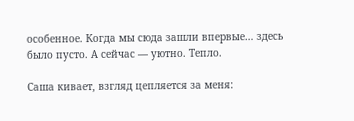особенное. Когда мы сюда зашли впервые… здесь было пусто. А сейчас — уютно. Тепло.

Саша кивает, взгляд цепляется за меня: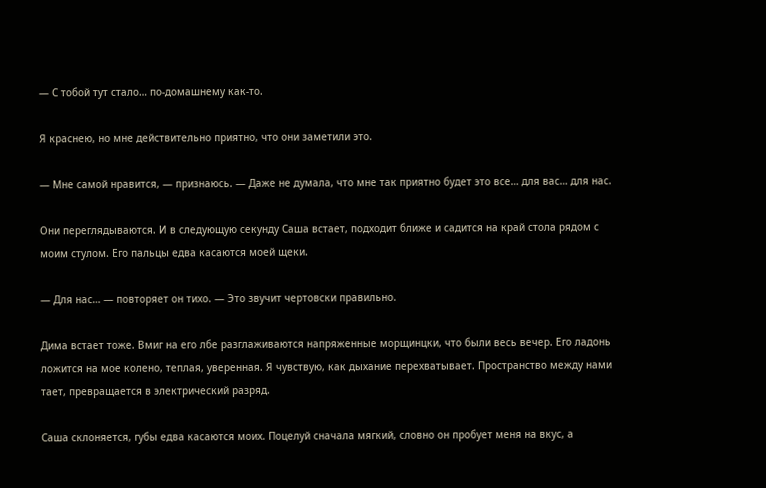— С тобой тут стало… по-домашнему как-то.

Я краснею, но мне действительно приятно, что они заметили это.

— Мне самой нравится, — признаюсь. — Даже не думала, что мне так приятно будет это все… для вас… для нас.

Они переглядываются. И в следующую секунду Саша встает, подходит ближе и садится на край стола рядом с моим стулом. Его пальцы едва касаются моей щеки.

— Для нас… — повторяет он тихо. — Это звучит чертовски правильно.

Дима встает тоже. Вмиг на его лбе разглаживаются напряженные морщинцки, что были весь вечер. Его ладонь ложится на мое колено, теплая, уверенная. Я чувствую, как дыхание перехватывает. Пространство между нами тает, превращается в электрический разряд.

Саша склоняется, губы едва касаются моих. Поцелуй сначала мягкий, словно он пробует меня на вкус, а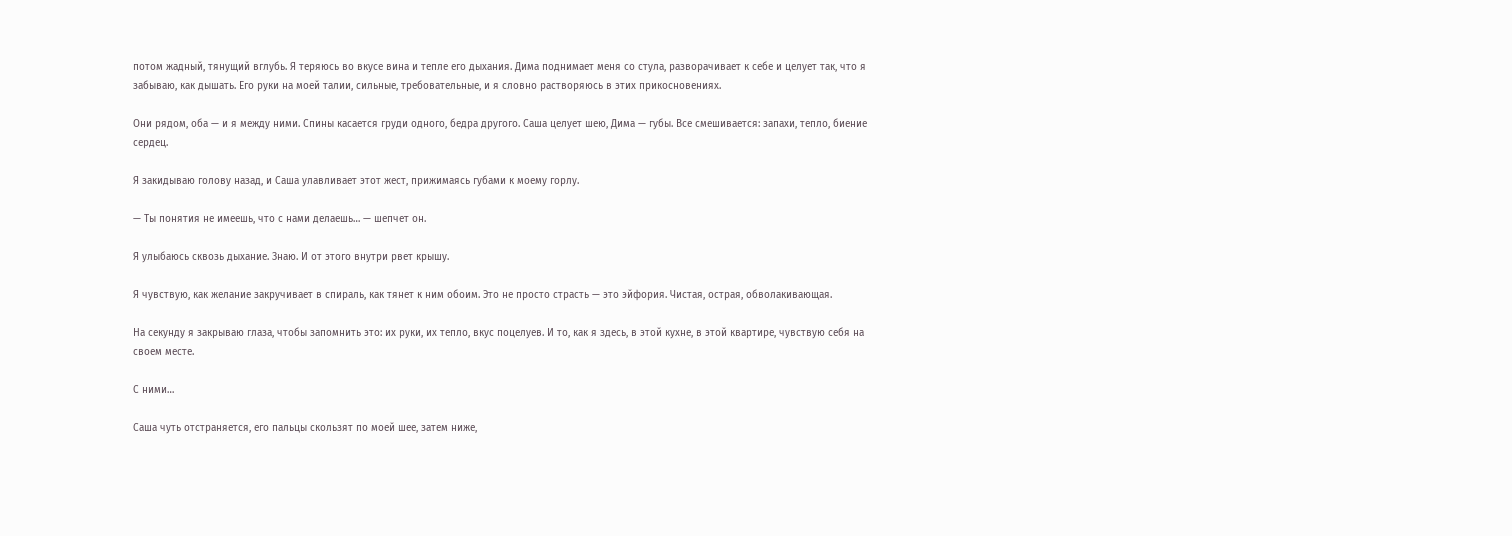потом жадный, тянущий вглубь. Я теряюсь во вкусе вина и тепле его дыхания. Дима поднимает меня со стула, разворачивает к себе и целует так, что я забываю, как дышать. Его руки на моей талии, сильные, требовательные, и я словно растворяюсь в этих прикосновениях.

Они рядом, оба — и я между ними. Спины касается груди одного, бедра другого. Саша целует шею, Дима — губы. Все смешивается: запахи, тепло, биение сердец.

Я закидываю голову назад, и Саша улавливает этот жест, прижимаясь губами к моему горлу.

— Ты понятия не имеешь, что с нами делаешь… — шепчет он.

Я улыбаюсь сквозь дыхание. Знаю. И от этого внутри рвет крышу.

Я чувствую, как желание закручивает в спираль, как тянет к ним обоим. Это не просто страсть — это эйфория. Чистая, острая, обволакивающая.

На секунду я закрываю глаза, чтобы запомнить это: их руки, их тепло, вкус поцелуев. И то, как я здесь, в этой кухне, в этой квартире, чувствую себя на своем месте.

С ними…

Саша чуть отстраняется, его пальцы скользят по моей шее, затем ниже,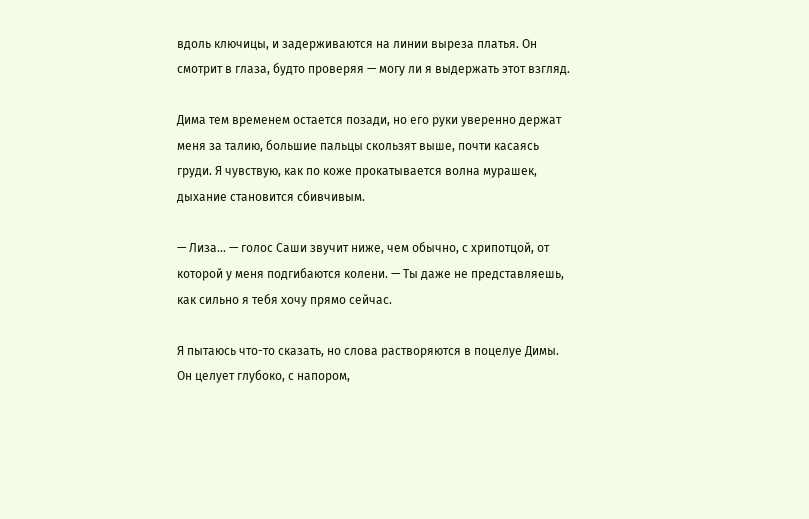вдоль ключицы, и задерживаются на линии выреза платья. Он смотрит в глаза, будто проверяя — могу ли я выдержать этот взгляд.

Дима тем временем остается позади, но его руки уверенно держат меня за талию, большие пальцы скользят выше, почти касаясь груди. Я чувствую, как по коже прокатывается волна мурашек, дыхание становится сбивчивым.

— Лиза… — голос Саши звучит ниже, чем обычно, с хрипотцой, от которой у меня подгибаются колени. — Ты даже не представляешь, как сильно я тебя хочу прямо сейчас.

Я пытаюсь что-то сказать, но слова растворяются в поцелуе Димы. Он целует глубоко, с напором,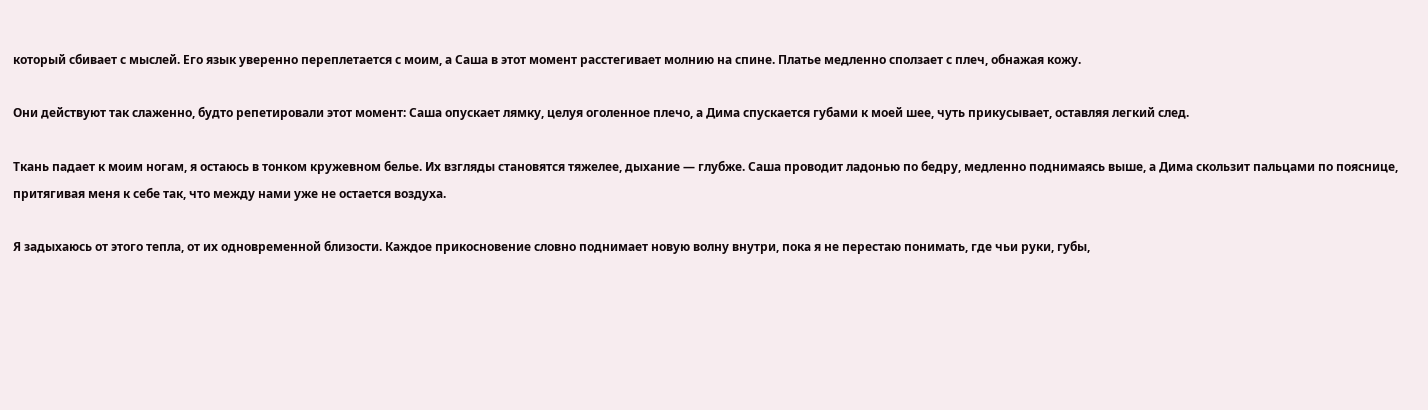который сбивает с мыслей. Его язык уверенно переплетается с моим, а Саша в этот момент расстегивает молнию на спине. Платье медленно сползает с плеч, обнажая кожу.

Они действуют так слаженно, будто репетировали этот момент: Саша опускает лямку, целуя оголенное плечо, а Дима спускается губами к моей шее, чуть прикусывает, оставляя легкий след.

Ткань падает к моим ногам, я остаюсь в тонком кружевном белье. Их взгляды становятся тяжелее, дыхание — глубже. Саша проводит ладонью по бедру, медленно поднимаясь выше, а Дима скользит пальцами по пояснице, притягивая меня к себе так, что между нами уже не остается воздуха.

Я задыхаюсь от этого тепла, от их одновременной близости. Каждое прикосновение словно поднимает новую волну внутри, пока я не перестаю понимать, где чьи руки, губы,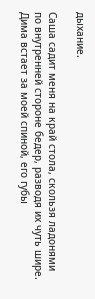дыхание.

Саша садит меня на край стола, скользя ладонями по внутренней стороне бедер, разводя их чуть шире. Дима встает за моей спиной, его губы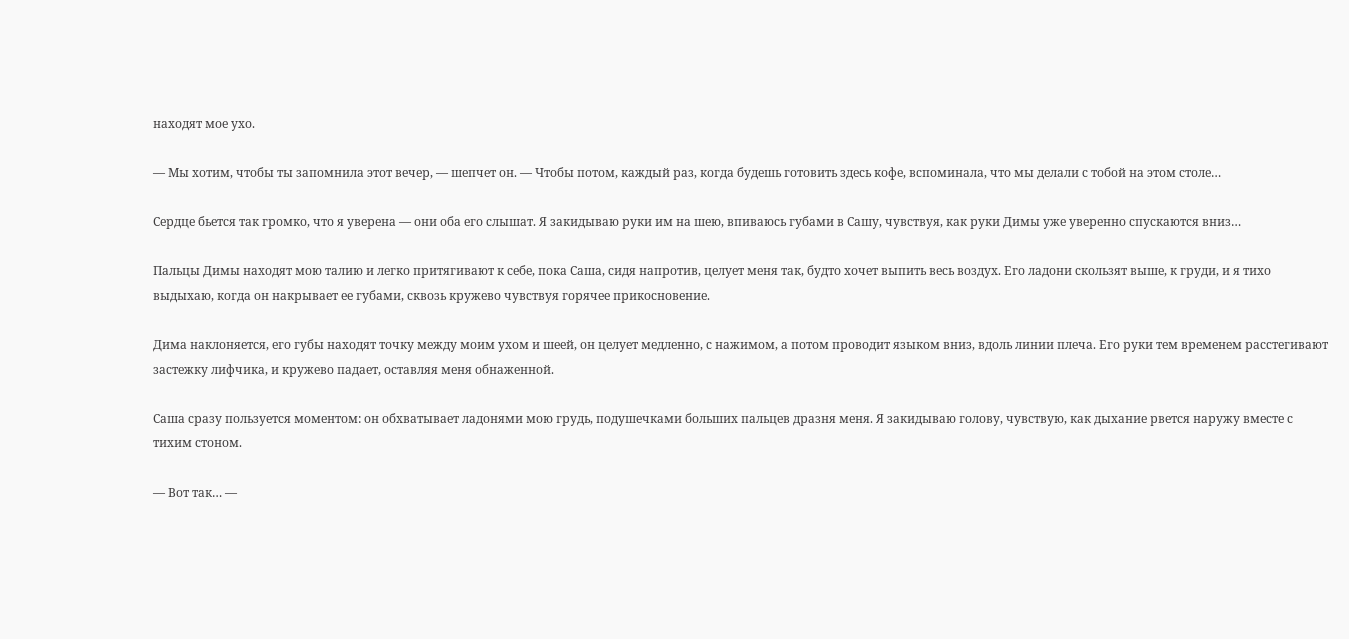находят мое ухо.

— Мы хотим, чтобы ты запомнила этот вечер, — шепчет он. — Чтобы потом, каждый раз, когда будешь готовить здесь кофе, вспоминала, что мы делали с тобой на этом столе…

Сердце бьется так громко, что я уверена — они оба его слышат. Я закидываю руки им на шею, впиваюсь губами в Сашу, чувствуя, как руки Димы уже уверенно спускаются вниз…

Пальцы Димы находят мою талию и легко притягивают к себе, пока Саша, сидя напротив, целует меня так, будто хочет выпить весь воздух. Его ладони скользят выше, к груди, и я тихо выдыхаю, когда он накрывает ее губами, сквозь кружево чувствуя горячее прикосновение.

Дима наклоняется, его губы находят точку между моим ухом и шеей, он целует медленно, с нажимом, а потом проводит языком вниз, вдоль линии плеча. Его руки тем временем расстегивают застежку лифчика, и кружево падает, оставляя меня обнаженной.

Саша сразу пользуется моментом: он обхватывает ладонями мою грудь, подушечками больших пальцев дразня меня. Я закидываю голову, чувствую, как дыхание рвется наружу вместе с тихим стоном.

— Вот так… —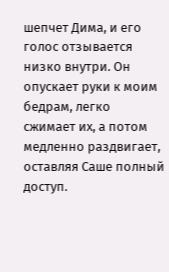шепчет Дима, и его голос отзывается низко внутри. Он опускает руки к моим бедрам, легко сжимает их, а потом медленно раздвигает, оставляя Саше полный доступ.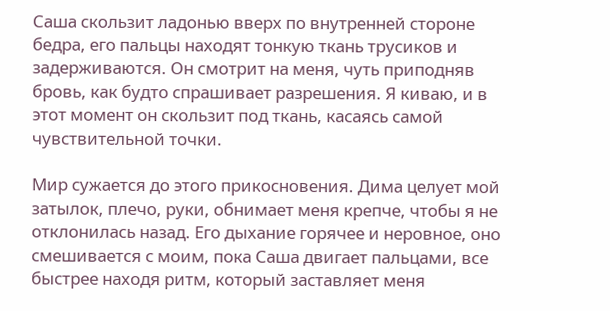Саша скользит ладонью вверх по внутренней стороне бедра, его пальцы находят тонкую ткань трусиков и задерживаются. Он смотрит на меня, чуть приподняв бровь, как будто спрашивает разрешения. Я киваю, и в этот момент он скользит под ткань, касаясь самой чувствительной точки.

Мир сужается до этого прикосновения. Дима целует мой затылок, плечо, руки, обнимает меня крепче, чтобы я не отклонилась назад. Его дыхание горячее и неровное, оно смешивается с моим, пока Саша двигает пальцами, все быстрее находя ритм, который заставляет меня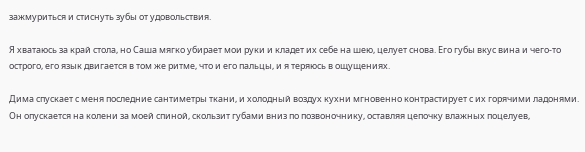зажмуриться и стиснуть зубы от удовольствия.

Я хватаюсь за край стола, но Саша мягко убирает мои руки и кладет их себе на шею, целует снова. Его губы вкус вина и чего-то острого, его язык двигается в том же ритме, что и его пальцы, и я теряюсь в ощущениях.

Дима спускает с меня последние сантиметры ткани, и холодный воздух кухни мгновенно контрастирует с их горячими ладонями. Он опускается на колени за моей спиной, скользит губами вниз по позвоночнику, оставляя цепочку влажных поцелуев,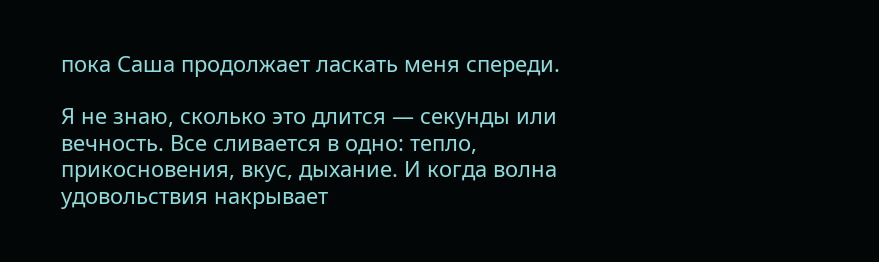пока Саша продолжает ласкать меня спереди.

Я не знаю, сколько это длится — секунды или вечность. Все сливается в одно: тепло, прикосновения, вкус, дыхание. И когда волна удовольствия накрывает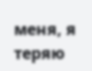меня, я теряю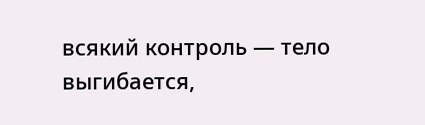всякий контроль — тело выгибается,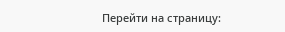Перейти на страницу: